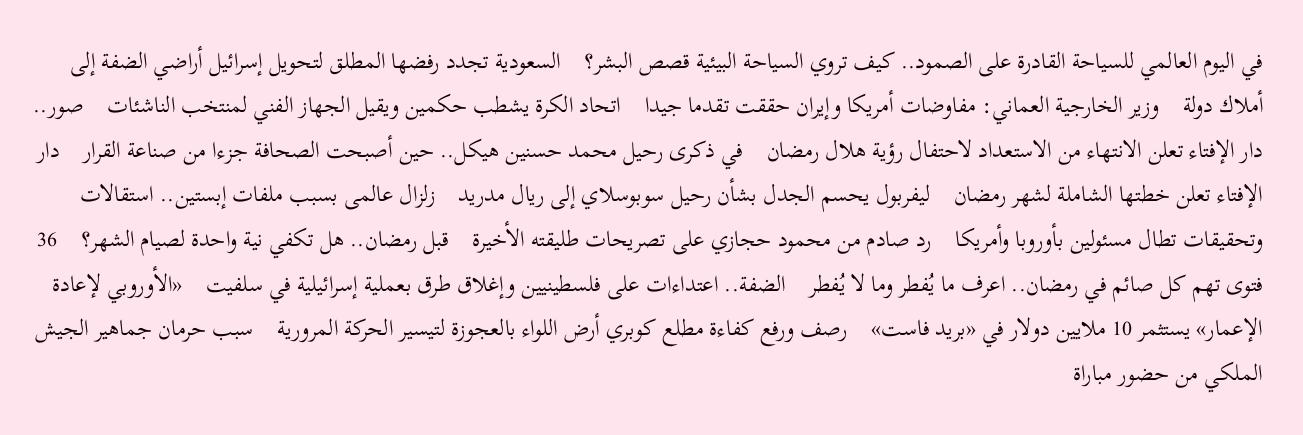في اليوم العالمي للسياحة القادرة على الصمود.. كيف تروي السياحة البيئية قصص البشر؟    السعودية تجدد رفضها المطلق لتحويل إسرائيل أراضي الضفة إلى أملاك دولة    وزير الخارجية العماني: مفاوضات أمريكا وإيران حققت تقدما جيدا    اتحاد الكرة يشطب حكمين ويقيل الجهاز الفني لمنتخب الناشئات    صور.. دار الإفتاء تعلن الانتهاء من الاستعداد لاحتفال رؤية هلال رمضان    في ذكرى رحيل محمد حسنين هيكل.. حين أصبحت الصحافة جزءا من صناعة القرار    دار الإفتاء تعلن خطتها الشاملة لشهر رمضان    ليفربول يحسم الجدل بشأن رحيل سوبوسلاي إلى ريال مدريد    زلزال عالمى بسبب ملفات إبستين.. استقالات وتحقيقات تطال مسئولين بأوروبا وأمريكا    رد صادم من محمود حجازي على تصريحات طليقته الأخيرة    قبل رمضان.. هل تكفي نية واحدة لصيام الشهر؟    36 فتوى تهم كل صائم في رمضان.. اعرف ما يُفطر وما لا يُفطر    الضفة.. اعتداءات على فلسطينيين وإغلاق طرق بعملية إسرائيلية في سلفيت    «الأوروبي لإعادة الإعمار» يستثمر 10 ملايين دولار في «بريد فاست»    رصف ورفع كفاءة مطلع كوبري أرض اللواء بالعجوزة لتيسير الحركة المرورية    سبب حرمان جماهير الجيش الملكي من حضور مباراة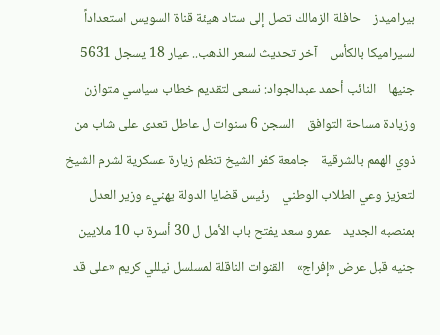بيراميدز    حافلة الزمالك تصل إلى ستاد هيئة قناة السويس استعداداً لسيراميكا بالكأس    آخر تحديث لسعر الذهب.. عيار 18 يسجل 5631 جنيها    النائب أحمد عبدالجواد: نسعى لتقديم خطاب سياسي متوازن وزيادة مساحة التوافق    السجن 6 سنوات ل عاطل تعدى على شاب من ذوي الهمم بالشرقية    جامعة كفر الشيخ تنظم زيارة عسكرية لشرم الشيخ لتعزيز وعي الطلاب الوطني    رئيس قضايا الدولة يهنيء وزير العدل بمنصبه الجديد    عمرو سعد يفتح باب الأمل ل 30 أسرة ب 10 ملايين جنيه قبل عرض «إفراج»    القنوات الناقلة لمسلسل نيللي كريم «على قد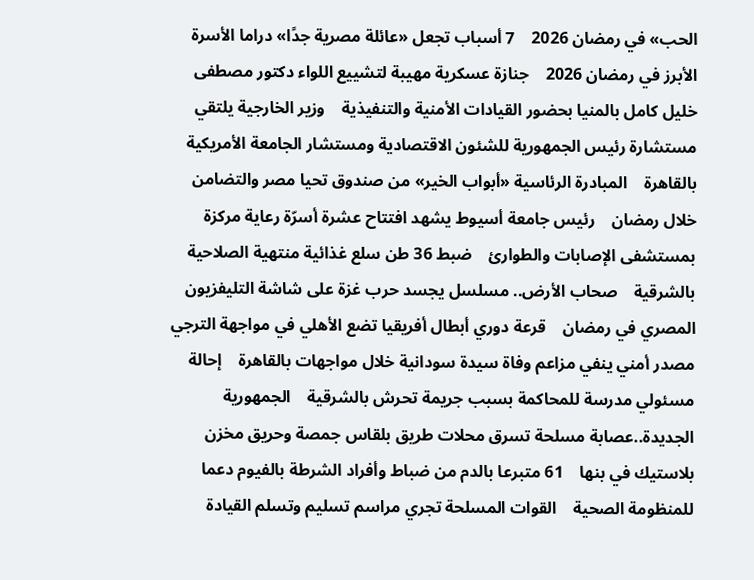الحب» في رمضان 2026    7 أسباب تجعل «عائلة مصرية جدًا» دراما الأسرة الأبرز في رمضان 2026    جنازة عسكرية مهيبة لتشييع اللواء دكتور مصطفى خليل كامل بالمنيا بحضور القيادات الأمنية والتنفيذية    وزير الخارجية يلتقي مستشارة رئيس الجمهورية للشئون الاقتصادية ومستشار الجامعة الأمريكية بالقاهرة    المبادرة الرئاسية «أبواب الخير» من صندوق تحيا مصر والتضامن خلال رمضان    رئيس جامعة أسيوط يشهد افتتاح عشرة أسرّة رعاية مركزة بمستشفى الإصابات والطوارئ    ضبط 36 طن سلع غذائية منتهية الصلاحية بالشرقية    صحاب الأرض.. مسلسل يجسد حرب غزة على شاشة التليفزيون المصري في رمضان    قرعة دوري أبطال أفريقيا تضع الأهلي في مواجهة الترجي    مصدر أمني ينفي مزاعم وفاة سيدة سودانية خلال مواجهات بالقاهرة    إحالة مسئولي مدرسة للمحاكمة بسبب جريمة تحرش بالشرقية    الجمهورية الجديدة..عصابة مسلحة تسرق محلات طريق بلقاس جمصة وحريق مخزن بلاستيك في بنها    61 متبرعا بالدم من ضباط وأفراد الشرطة بالفيوم دعما للمنظومة الصحية    القوات المسلحة تجري مراسم تسليم وتسلم القيادة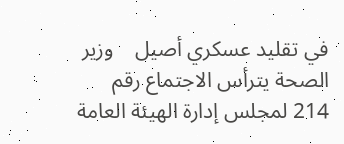في تقليد عسكري أصيل    وزير الصحة يترأس الاجتماع رقم 214 لمجلس إدارة الهيئة العامة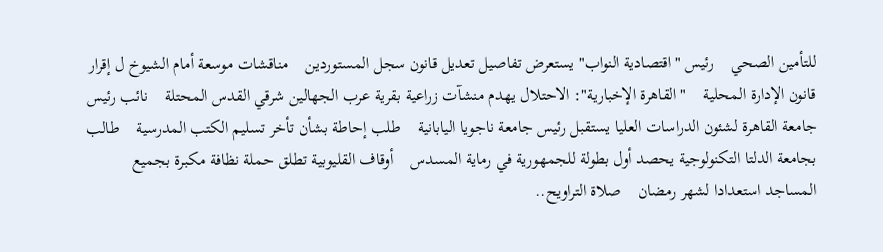للتأمين الصحي    رئيس "اقتصادية النواب" يستعرض تفاصيل تعديل قانون سجل المستوردين    مناقشات موسعة أمام الشيوخ ل إقرار قانون الإدارة المحلية    "القاهرة الإخبارية": الاحتلال يهدم منشآت زراعية بقرية عرب الجهالين شرقي القدس المحتلة    نائب رئيس جامعة القاهرة لشئون الدراسات العليا يستقبل رئيس جامعة ناجويا اليابانية    طلب إحاطة بشأن تأخر تسليم الكتب المدرسية    طالب بجامعة الدلتا التكنولوجية يحصد أول بطولة للجمهورية في رماية المسدس    أوقاف القليوبية تطلق حملة نظافة مكبرة بجميع المساجد استعدادا لشهر رمضان    صلاة التراويح..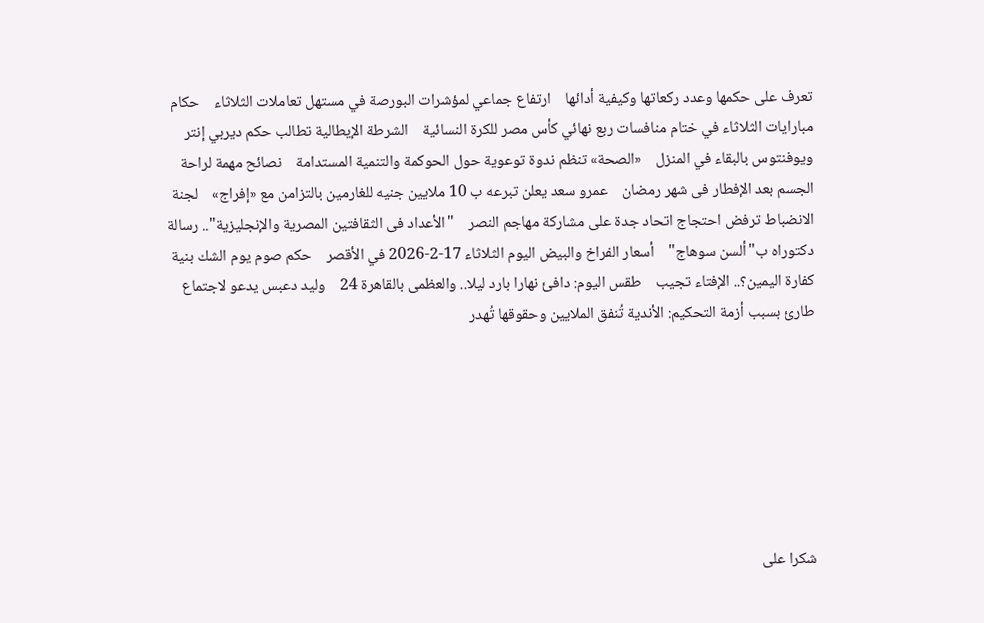تعرف على حكمها وعدد ركعاتها وكيفية أدائها    ارتفاع جماعي لمؤشرات البورصة في مستهل تعاملات الثلاثاء    حكام مبارايات الثلاثاء في ختام منافسات ربع نهائي كأس مصر للكرة النسائية    الشرطة الإيطالية تطالب حكم ديربي إنتر ويوفنتوس بالبقاء في المنزل    «الصحة» تنظم ندوة توعوية حول الحوكمة والتنمية المستدامة    نصائح مهمة لراحة الجسم بعد الإفطار فى شهر رمضان    عمرو سعد يعلن تبرعه ب 10 ملايين جنيه للغارمين بالتزامن مع «إفراج»    لجنة الانضباط ترفض احتجاج اتحاد جدة على مشاركة مهاجم النصر    "الأعداد فى الثقافتين المصرية والإنجليزية".. رسالة دكتوراه ب"ألسن سوهاج"    أسعار الفراخ والبيض اليوم الثلاثاء 17-2-2026 في الأقصر    حكم صوم يوم الشك بنية كفارة اليمين؟.. الإفتاء تجيب    طقس اليوم: دافئ نهارا بارد ليلا.. والعظمى بالقاهرة 24    وليد دعبس يدعو لاجتماع طارئ بسبب أزمة التحكيم: الأندية تُنفق الملايين وحقوقها تُهدر







شكرا على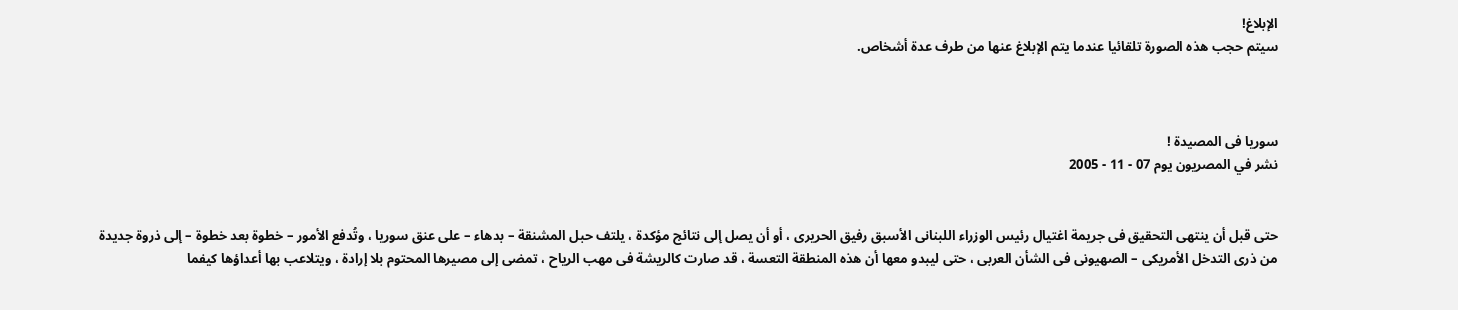الإبلاغ!
سيتم حجب هذه الصورة تلقائيا عندما يتم الإبلاغ عنها من طرف عدة أشخاص.



سوريا فى المصيدة !
نشر في المصريون يوم 07 - 11 - 2005


حتى قبل أن ينتهى التحقيق فى جريمة اغتيال رئيس الوزراء اللبنانى الأسبق رفيق الحريرى ، أو أن يصل إلى نتائج مؤكدة ، يلتف حبل المشنقة – بدهاء – على عنق سوريا ، وتُدفع الأمور – خطوة بعد خطوة – إلى ذروة جديدة من ذرى التدخل الأمريكى – الصهيونى فى الشأن العربى ، حتى ليبدو معها أن هذه المنطقة التعسة ، قد صارت كالريشة فى مهب الرياح ، تمضى إلى مصيرها المحتوم بلا إرادة ، ويتلاعب بها أعداؤها كيفما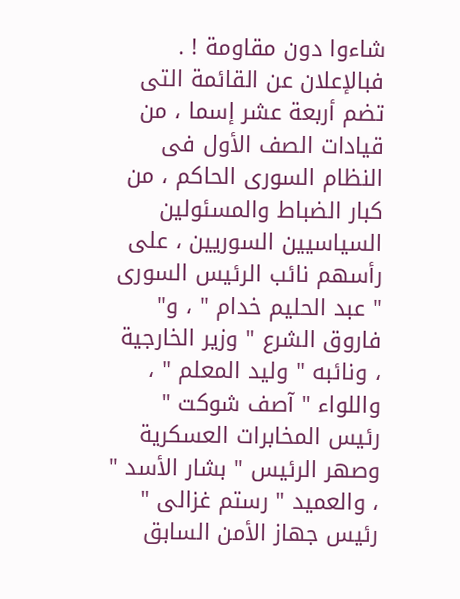شاءوا دون مقاومة ! . فبالإعلان عن القائمة التى تضم أربعة عشر إسما ، من قيادات الصف الأول فى النظام السورى الحاكم ، من كبار الضباط والمسئولين السياسيين السوريين ، على رأسهم نائب الرئيس السورى " عبد الحليم خدام " ، و" فاروق الشرع " وزير الخارجية ، ونائبه " وليد المعلم " ، واللواء " آصف شوكت " رئيس المخابرات العسكرية وصهر الرئيس " بشار الأسد " ، والعميد " رستم غزالى " رئيس جهاز الأمن السابق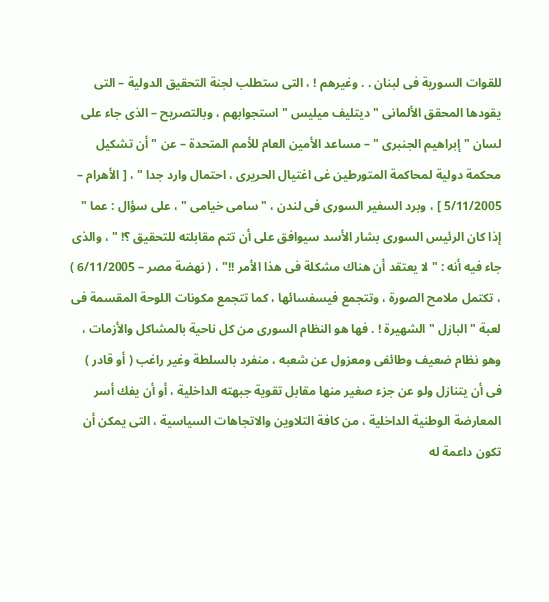للقوات السورية فى لبنان . . وغيرهم ! ، التى ستطلب لجنة التحقيق الدولية – التى يقودها المحقق الألمانى " ديتليف ميليس " استجوابهم ، وبالتصريح – الذى جاء على لسان " إبراهيم الجنبرى " – مساعد الأمين العام للأمم المتحدة – عن " أن تشكيل محكمة دولية لمحاكمة المتورطين غى اغتيال الحريرى ، احتمال وارد جدا " ، [ الأهرام – 5/11/2005 ] ، وبرد السفير السورى فى لندن ، " سامى خيامى " ، على سؤال : عما " إذا كان الرئيس السورى بشار الأسد سيوافق على أن تتم مقابلته للتحقيق ؟! " ، والذى جاء فيه أنه : " لا يعتقد أن هناك مشكلة فى هذا الأمر !!" ، ( نهضة مصر – 6/11/2005 ) ، تكتمل ملامح الصورة ، وتتجمع فيسفسائها ، كما تتجمع مكونات اللوحة المقسمة فى لعبة " البازل " الشهيرة ! . فها هو النظام السورى من كل ناحية بالمشاكل والأزمات ، وهو نظام ضعيف وطائفى ومعزول عن شعبه ، منفرد بالسلطة وغير راغب ( أو قادر ) فى أن يتنازل ولو عن جزء صغير منها مقابل تقوية جبهته الداخلية ، أو أن يفك أسر المعارضة الوطنية الداخلية ، من كافة التلاوين والاتجاهات السياسية ، التى يمكن أن تكون داعمة له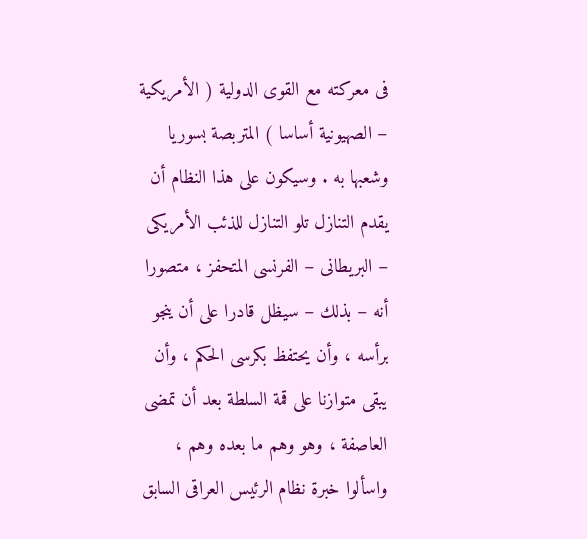فى معركته مع القوى الدولية ( الأمريكية – الصهيونية أساسا ) المتربصة بسوريا وشعبها به . وسيكون على هذا النظام أن يقدم التنازل تلو التنازل للذئب الأمريكى – البريطانى – الفرنسى المتحفز ، متصورا أنه – بذلك – سيظل قادرا على أن ينجو برأسه ، وأن يحتفظ بكرسى الحكم ، وأن يبقى متوازنا على قمة السلطة بعد أن تمضى العاصفة ، وهو وهم ما بعده وهم ، واسألوا خبرة نظام الرئيس العراقى السابق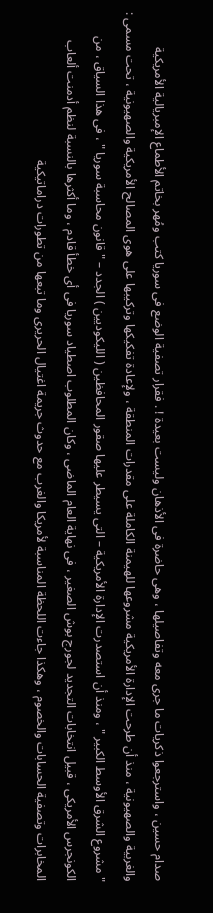صدام حسين ، واسترجعوا ذكريات ما جرى معه وتفاصيلها ، وهى حاضرة فى الأذهان وليست بعيدة ! . فقرار تصفية الوضع فى سوريا كتب ومُهر بخاتم الأطماع الإمبريالية الأمريكية والغربية والصهيونية ، منذ أن طرحت الإدارة الأمريكية مشروعها للهيمنة الكاملة على مقدرات المنطقة ، ولإعادة تفكيكها وتركيبها على هوى المصالح الأمريكية والصهيونية ، تحت مسمى : " مشروع الشرق الأوسط الكبير " ، ومنذ أن استصدرت الإدارة الأمريكية – التى يسيطر عليها صقور المحافظين ( الليكوديين ) الجدد – " قانون محاسبة سوريا " ، فى هذا السياق ، من الكونجرس الأمريكى ، قبيل انتخابات التجديد لجورج بوش الصغير ، فى نهاية العام الماضى ، وكان المطلوب اصطياد سوريا فى أى خطأ قادم ، وما أكثرها بالنسبة لنظم أدمنت ألعاب المخابرات وتصفية الحسابات والخصوم ، وهكذا جاءت اللحظة المناسبة لأمريكا والغرب مع حدوث جريمة اغتيال الحريرى وما تبعها من تطورات دراماتيكية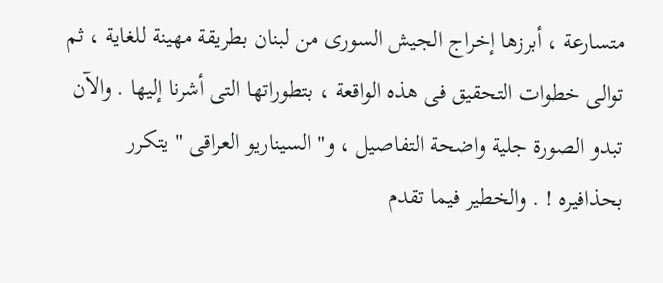متسارعة ، أبرزها إخراج الجيش السورى من لبنان بطريقة مهينة للغاية ، ثم توالى خطوات التحقيق فى هذه الواقعة ، بتطوراتها التى أشرنا إليها . والآن تبدو الصورة جلية واضحة التفاصيل ، و" السيناريو العراقى " يتكرر بحذافيره ! . والخطير فيما تقدم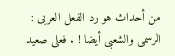من أحداث هو رد الفعل العربى : الرسمى والشعبى أيضا ! . فعلى صعيد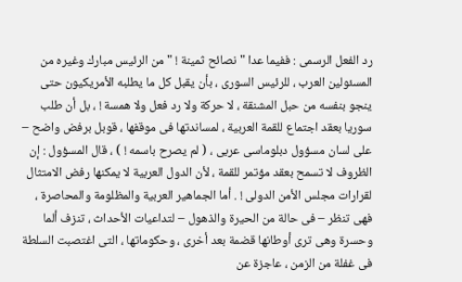رد الفعل الرسمى : ففيما عدا " نصائح ثمينة ! " من الرئيس مبارك وغيره من المسئولين العرب ، للرئيس السورى ، بأن يقبل كل ما يطلبه الأمريكيون حتى ينجو بنفسه من حبل المشنقة ، لا حركة ولا رد فعل ولا همسة ! ، بل أن طلب سوريا بعقد اجتماع للقمة العربية ، لمساندتها فى موقفها ، قوبل برفض واضح – على لسان مسؤول دبلوماسى عربى ، ( لم يصرح باسمه ! ) ، قال المسؤول : إن الظروف لا تسمح بعقد مؤتمر للقمة ، لأن الدول العربية لا يمكنها رفض الامتثال لقرارات مجلس الأمن الدولى ! . أما الجماهير العربية والمظلومة والمحاصرة ، فهى تنظر – فى حالة من الحيرة والذهول – لتداعيات الأحداث ، تنزف ألما وحسرة وهى ترى أوطانها قضمة بعد أخرى ، وحكوماتها ، التى اغتصبت السلطة فى غفلة من الزمن ، عاجزة عن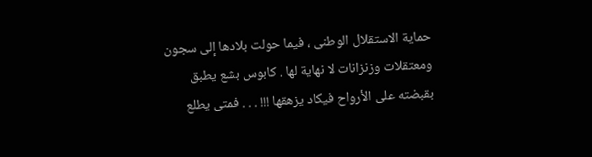حماية الاستقلال الوطنى ، فيما حولت بلادها إلى سجون ومعتقلات وزنزانات لا نهاية لها . كابوس بشع يطبق بقبضته على الأرواح فيكاد يزهقها !!! . . . فمتى يطلع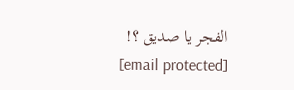الفجر يا صديق ؟! [email protected]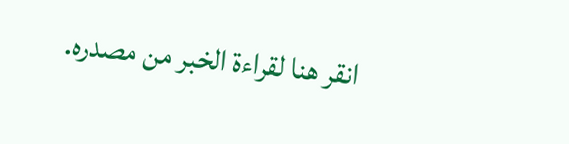انقر هنا لقراءة الخبر من مصدره.